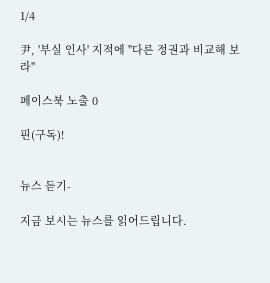1/4

尹, '부실 인사' 지적에 "다른 정권과 비교해 보라"

페이스북 노출 0

핀(구독)!


뉴스 듣기-

지금 보시는 뉴스를 읽어드립니다.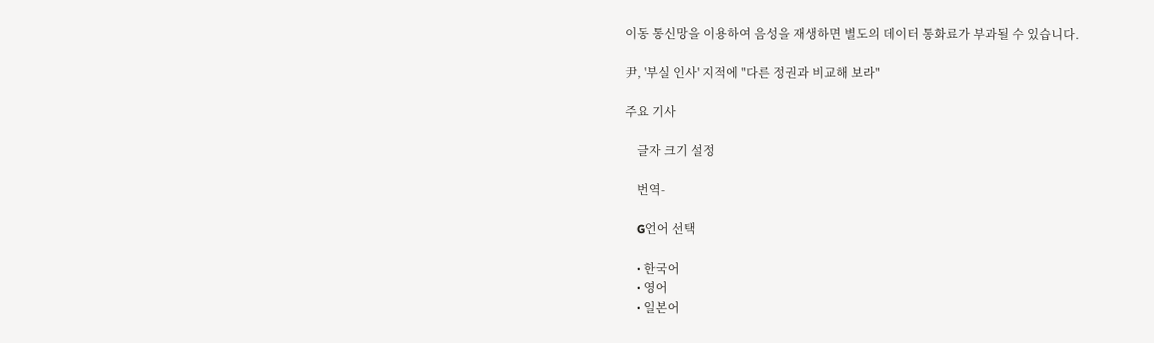이동 통신망을 이용하여 음성을 재생하면 별도의 데이터 통화료가 부과될 수 있습니다.

尹, '부실 인사' 지적에 "다른 정권과 비교해 보라"

주요 기사

    글자 크기 설정

    번역-

    G언어 선택

    • 한국어
    • 영어
    • 일본어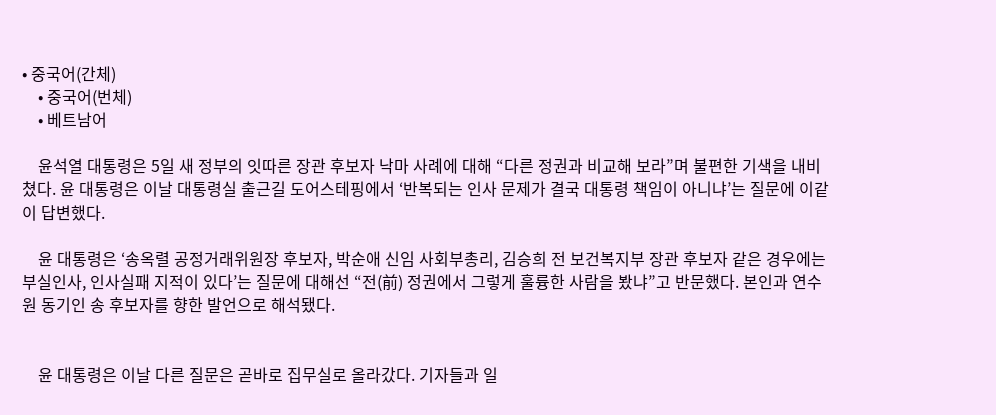• 중국어(간체)
    • 중국어(번체)
    • 베트남어

    윤석열 대통령은 5일 새 정부의 잇따른 장관 후보자 낙마 사례에 대해 “다른 정권과 비교해 보라”며 불편한 기색을 내비쳤다. 윤 대통령은 이날 대통령실 출근길 도어스테핑에서 ‘반복되는 인사 문제가 결국 대통령 책임이 아니냐’는 질문에 이같이 답변했다.

    윤 대통령은 ‘송옥렬 공정거래위원장 후보자, 박순애 신임 사회부총리, 김승희 전 보건복지부 장관 후보자 같은 경우에는 부실인사, 인사실패 지적이 있다’는 질문에 대해선 “전(前) 정권에서 그렇게 훌륭한 사람을 봤냐”고 반문했다. 본인과 연수원 동기인 송 후보자를 향한 발언으로 해석됐다.


    윤 대통령은 이날 다른 질문은 곧바로 집무실로 올라갔다. 기자들과 일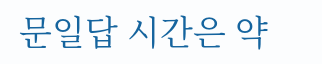문일답 시간은 약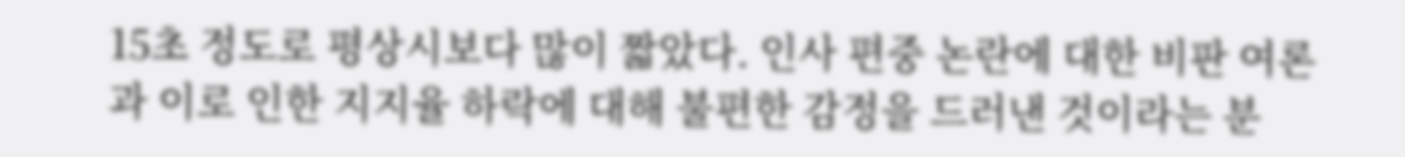15초 정도로 평상시보다 많이 짧았다. 인사 편중 논란에 대한 비판 여론과 이로 인한 지지율 하락에 대해 불편한 감정을 드러낸 것이라는 분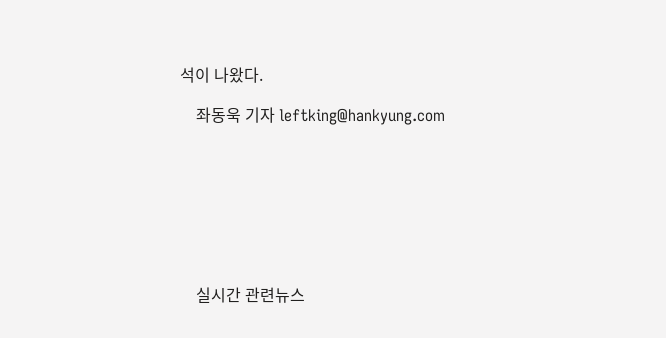석이 나왔다.

    좌동욱 기자 leftking@hankyung.com








    실시간 관련뉴스